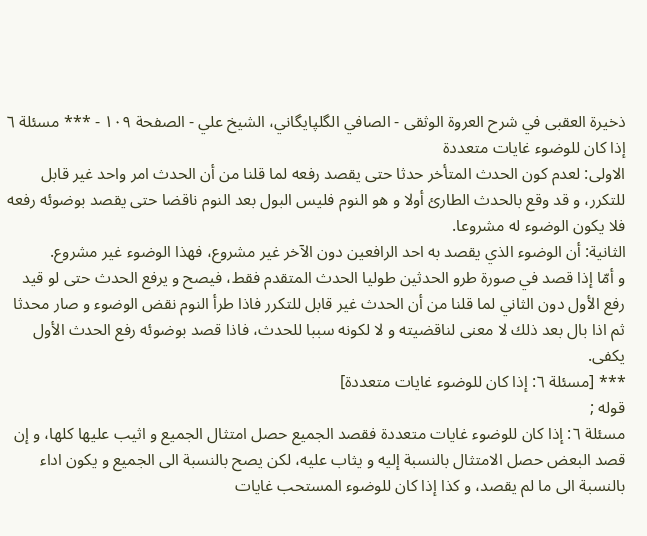ذخيرة العقبى في شرح العروة الوثقى - الصافي الگلپايگاني، الشيخ علي - الصفحة ١٠٩ - *** مسئلة ٦ إذا كان للوضوء غايات متعددة
الاولى: لعدم كون الحدث المتأخر حدثا حتى يقصد رفعه لما قلنا من أن الحدث امر واحد غير قابل للتكرر، و قد وقع بالحدث الطارئ أولا و هو النوم فليس البول بعد النوم ناقضا حتى يقصد بوضوئه رفعه فلا يكون الوضوء له مشروعا.
الثانية: أن الوضوء الذي يقصد به احد الرافعين دون الآخر غير مشروع، فهذا الوضوء غير مشروع.
و أمّا إذا قصد في صورة طرو الحدثين طوليا الحدث المتقدم فقط، فيصح و يرفع الحدث حتى لو قيد رفع الأول دون الثاني لما قلنا من أن الحدث غير قابل للتكرر فاذا طرأ النوم نقض الوضوء و صار محدثا ثم اذا بال بعد ذلك لا معنى لناقضيته و لا لكونه سببا للحدث، فاذا قصد بوضوئه رفع الحدث الأول يكفى.
*** [مسئلة ٦: إذا كان للوضوء غايات متعددة]
قوله ;
مسئلة ٦: إذا كان للوضوء غايات متعددة فقصد الجميع حصل امتثال الجميع و اثيب عليها كلها، و إن قصد البعض حصل الامتثال بالنسبة إليه و يثاب عليه، لكن يصح بالنسبة الى الجميع و يكون اداء بالنسبة الى ما لم يقصد، و كذا إذا كان للوضوء المستحب غايات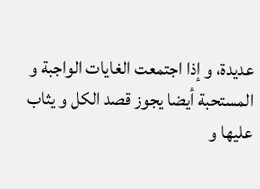عديدة، و إذا اجتمعت الغايات الواجبة و المستحبة أيضا يجوز قصد الكل و يثاب عليها و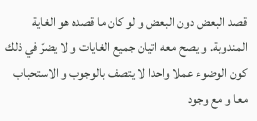قصد البعض دون البعض و لو كان ما قصده هو الغاية المندوبة. و يصح معه اتيان جميع الغايات و لا يضرّ في ذلك كون الوضوء عملا واحدا لا يتصف بالوجوب و الاستحباب معا و مع وجود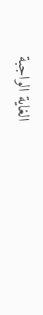الغاية الواجبة